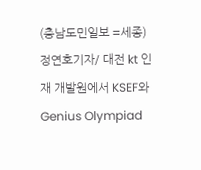(충남도민일보 =세종) 정연호기자/ 대전 kt 인재 개발원에서 KSEF와 Genius Olympiad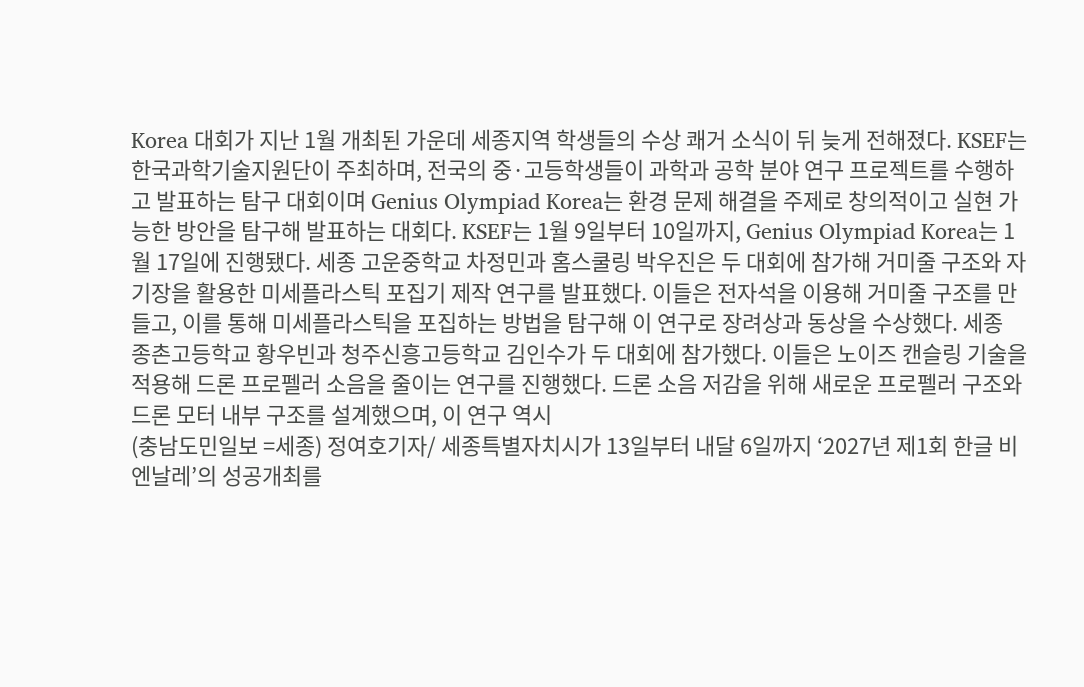Korea 대회가 지난 1월 개최된 가운데 세종지역 학생들의 수상 쾌거 소식이 뒤 늦게 전해졌다. KSEF는 한국과학기술지원단이 주최하며, 전국의 중·고등학생들이 과학과 공학 분야 연구 프로젝트를 수행하고 발표하는 탐구 대회이며 Genius Olympiad Korea는 환경 문제 해결을 주제로 창의적이고 실현 가능한 방안을 탐구해 발표하는 대회다. KSEF는 1월 9일부터 10일까지, Genius Olympiad Korea는 1월 17일에 진행됐다. 세종 고운중학교 차정민과 홈스쿨링 박우진은 두 대회에 참가해 거미줄 구조와 자기장을 활용한 미세플라스틱 포집기 제작 연구를 발표했다. 이들은 전자석을 이용해 거미줄 구조를 만들고, 이를 통해 미세플라스틱을 포집하는 방법을 탐구해 이 연구로 장려상과 동상을 수상했다. 세종 종촌고등학교 황우빈과 청주신흥고등학교 김인수가 두 대회에 참가했다. 이들은 노이즈 캔슬링 기술을 적용해 드론 프로펠러 소음을 줄이는 연구를 진행했다. 드론 소음 저감을 위해 새로운 프로펠러 구조와 드론 모터 내부 구조를 설계했으며, 이 연구 역시
(충남도민일보 =세종) 정여호기자/ 세종특별자치시가 13일부터 내달 6일까지 ‘2027년 제1회 한글 비엔날레’의 성공개최를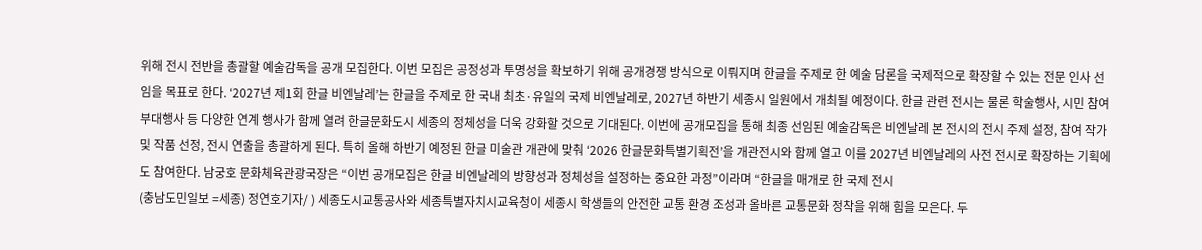위해 전시 전반을 총괄할 예술감독을 공개 모집한다. 이번 모집은 공정성과 투명성을 확보하기 위해 공개경쟁 방식으로 이뤄지며 한글을 주제로 한 예술 담론을 국제적으로 확장할 수 있는 전문 인사 선임을 목표로 한다. ‘2027년 제1회 한글 비엔날레’는 한글을 주제로 한 국내 최초·유일의 국제 비엔날레로, 2027년 하반기 세종시 일원에서 개최될 예정이다. 한글 관련 전시는 물론 학술행사, 시민 참여 부대행사 등 다양한 연계 행사가 함께 열려 한글문화도시 세종의 정체성을 더욱 강화할 것으로 기대된다. 이번에 공개모집을 통해 최종 선임된 예술감독은 비엔날레 본 전시의 전시 주제 설정, 참여 작가 및 작품 선정, 전시 연출을 총괄하게 된다. 특히 올해 하반기 예정된 한글 미술관 개관에 맞춰 ‘2026 한글문화특별기획전’을 개관전시와 함께 열고 이를 2027년 비엔날레의 사전 전시로 확장하는 기획에도 참여한다. 남궁호 문화체육관광국장은 “이번 공개모집은 한글 비엔날레의 방향성과 정체성을 설정하는 중요한 과정”이라며 “한글을 매개로 한 국제 전시
(충남도민일보 =세종) 정연호기자/ ) 세종도시교통공사와 세종특별자치시교육청이 세종시 학생들의 안전한 교통 환경 조성과 올바른 교통문화 정착을 위해 힘을 모은다. 두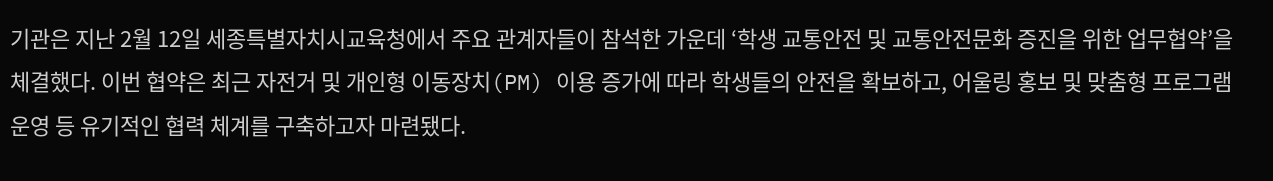기관은 지난 2월 12일 세종특별자치시교육청에서 주요 관계자들이 참석한 가운데 ‘학생 교통안전 및 교통안전문화 증진을 위한 업무협약’을 체결했다. 이번 협약은 최근 자전거 및 개인형 이동장치(PM) 이용 증가에 따라 학생들의 안전을 확보하고, 어울링 홍보 및 맞춤형 프로그램 운영 등 유기적인 협력 체계를 구축하고자 마련됐다.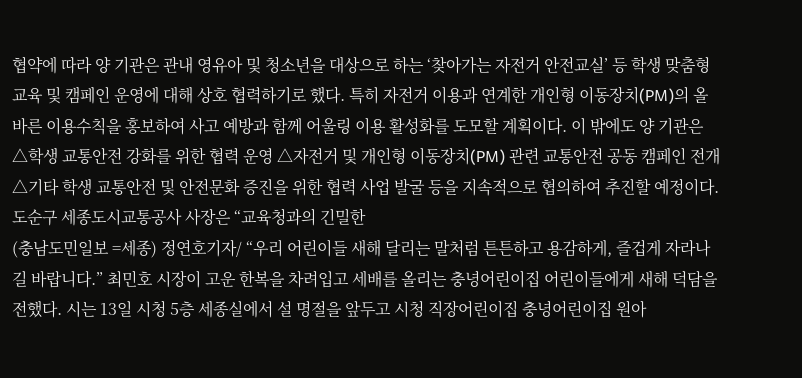협약에 따라 양 기관은 관내 영유아 및 청소년을 대상으로 하는 ‘찾아가는 자전거 안전교실’ 등 학생 맞춤형 교육 및 캠페인 운영에 대해 상호 협력하기로 했다. 특히 자전거 이용과 연계한 개인형 이동장치(PM)의 올바른 이용수칙을 홍보하여 사고 예방과 함께 어울링 이용 활성화를 도모할 계획이다. 이 밖에도 양 기관은 △학생 교통안전 강화를 위한 협력 운영 △자전거 및 개인형 이동장치(PM) 관련 교통안전 공동 캠페인 전개 △기타 학생 교통안전 및 안전문화 증진을 위한 협력 사업 발굴 등을 지속적으로 협의하여 추진할 예정이다. 도순구 세종도시교통공사 사장은 “교육청과의 긴밀한
(충남도민일보 =세종) 정연호기자/ “우리 어린이들 새해 달리는 말처럼 튼튼하고 용감하게, 즐겁게 자라나길 바랍니다.” 최민호 시장이 고운 한복을 차려입고 세배를 올리는 충녕어린이집 어린이들에게 새해 덕담을 전했다. 시는 13일 시청 5층 세종실에서 설 명절을 앞두고 시청 직장어린이집 충녕어린이집 원아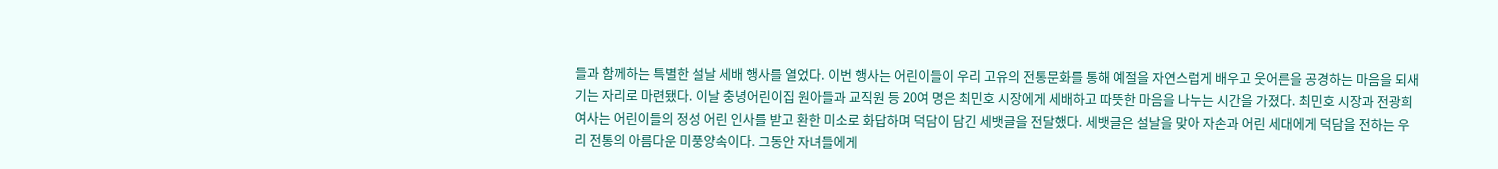들과 함께하는 특별한 설날 세배 행사를 열었다. 이번 행사는 어린이들이 우리 고유의 전통문화를 통해 예절을 자연스럽게 배우고 웃어른을 공경하는 마음을 되새기는 자리로 마련됐다. 이날 충녕어린이집 원아들과 교직원 등 20여 명은 최민호 시장에게 세배하고 따뜻한 마음을 나누는 시간을 가졌다. 최민호 시장과 전광희 여사는 어린이들의 정성 어린 인사를 받고 환한 미소로 화답하며 덕담이 담긴 세뱃글을 전달했다. 세뱃글은 설날을 맞아 자손과 어린 세대에게 덕담을 전하는 우리 전통의 아름다운 미풍양속이다. 그동안 자녀들에게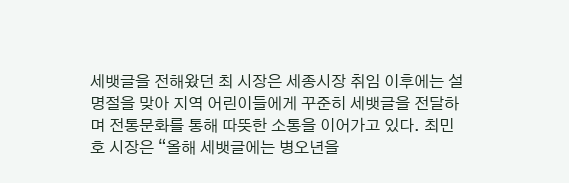세뱃글을 전해왔던 최 시장은 세종시장 취임 이후에는 설 명절을 맞아 지역 어린이들에게 꾸준히 세뱃글을 전달하며 전통문화를 통해 따뜻한 소통을 이어가고 있다. 최민호 시장은 “올해 세뱃글에는 병오년을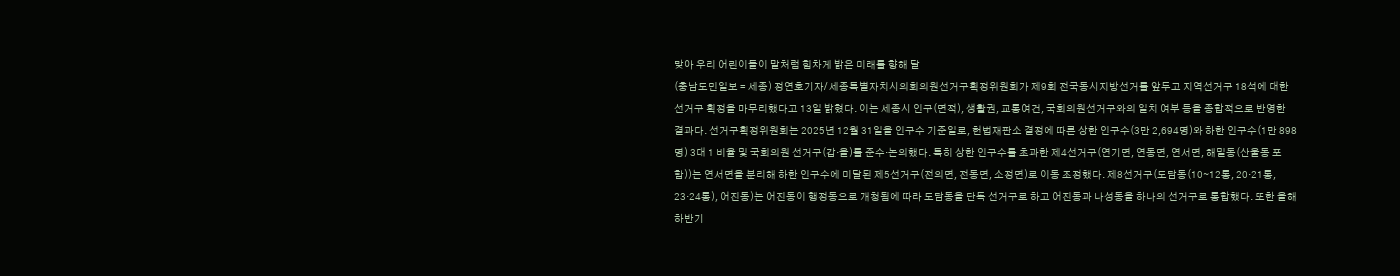맞아 우리 어린이들이 말처럼 힘차게 밝은 미래를 향해 달
(충남도민일보 = 세종) 정연호기자/ 세종특별자치시의회의원선거구획정위원회가 제9회 전국동시지방선거를 앞두고 지역선거구 18석에 대한 선거구 획정을 마무리했다고 13일 밝혔다. 이는 세종시 인구(면적), 생활권, 교통여건, 국회의원선거구와의 일치 여부 등을 종합적으로 반영한 결과다. 선거구획정위원회는 2025년 12월 31일을 인구수 기준일로, 헌법재판소 결정에 따른 상한 인구수(3만 2,694명)와 하한 인구수(1만 898명) 3대 1 비율 및 국회의원 선거구(갑·을)를 준수·논의했다. 특히 상한 인구수를 초과한 제4선거구(연기면, 연동면, 연서면, 해밀동(산울동 포함))는 연서면을 분리해 하한 인구수에 미달된 제5선거구(전의면, 전동면, 소정면)로 이동 조정했다. 제8선거구(도담동(10∼12통, 20·21통, 23·24통), 어진동)는 어진동이 행정동으로 개청됨에 따라 도담동을 단독 선거구로 하고 어진동과 나성동을 하나의 선거구로 통합했다. 또한 올해 하반기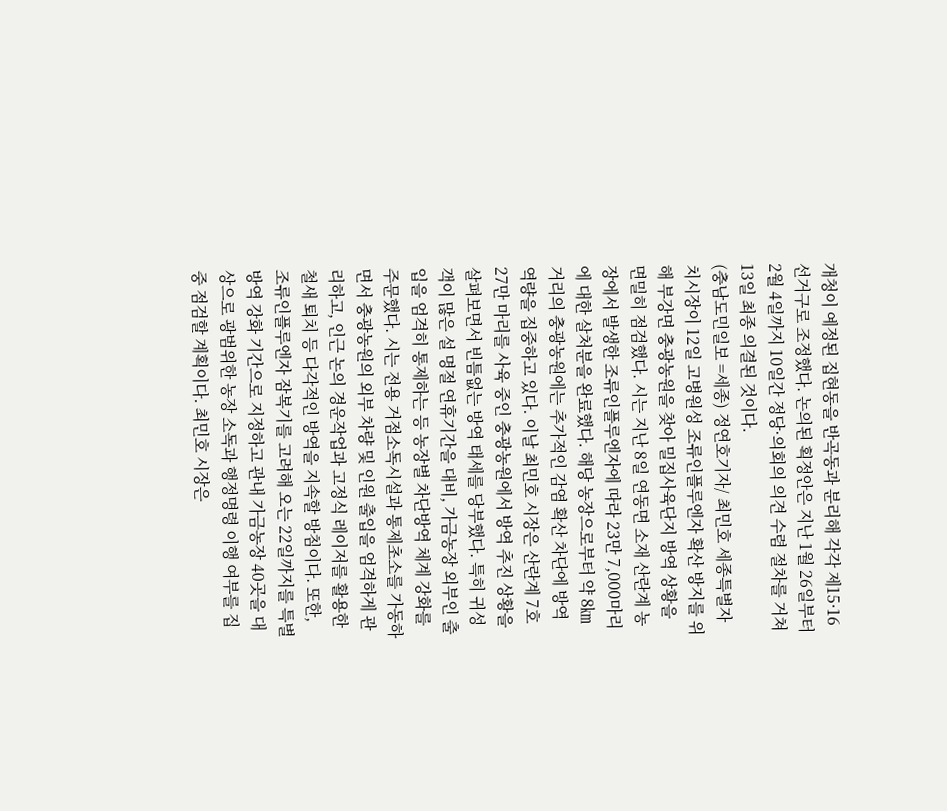개청이 예정된 집현동을 반곡동과 분리해 각각 제15·16선거구로 조정했다. 논의된 획정안은 지난 1월 26일부터 2월 4일까지 10일간 정당·의회의 의견 수렴 절차를 거쳐 13일 최종 의결된 것이다.
(충남도민일보 =세종) 정연호기자/ 최민호 세종특별자치시장이 12일 고병원성 조류인플루엔자 확산 방지를 위해 부강면 충광농원을 찾아 밀집사육단지 방역 상황을 면밀히 점검했다. 시는 지난 8일 연동면 소재 산란계 농장에서 발생한 조류인플루엔자에 따라 23만 7,000마리에 대한 살처분을 완료했다. 해당 농장으로부터 약 8㎞ 거리의 충광농원에는 추가적인 감염 확산 차단에 방역 역량을 집중하고 있다. 이날 최민호 시장은 산란계 7호 27만 마리를 사육 중인 충광농원에서 방역 추진 상황을 살펴보면서 빈틈없는 방역 태세를 당부했다. 특히 귀성객이 많은 설 명절 연휴기간을 대비, 가금농장 외부인 출입을 엄격히 통제하는 등 농장별 차단방역 체계 강화를 주문했다. 시는 전용 거점소독시설과 통제초소를 가동하면서 충광농원의 외부 차량 및 인원 출입을 엄격하게 관리하고, 인근 논의 경운작업과 고정식 레이저를 활용한 철새 퇴치 등 다각적인 방역을 지속할 방침이다. 또한, 조류인플루엔자 잠복기를 고려해 오는 22일까지를 특별 방역 강화 기간으로 지정하고 관내 가금농장 40곳을 대상으로 광범위한 농장 소독과 행정명령 이행 여부를 집중 점검할 계획이다. 최민호 시장은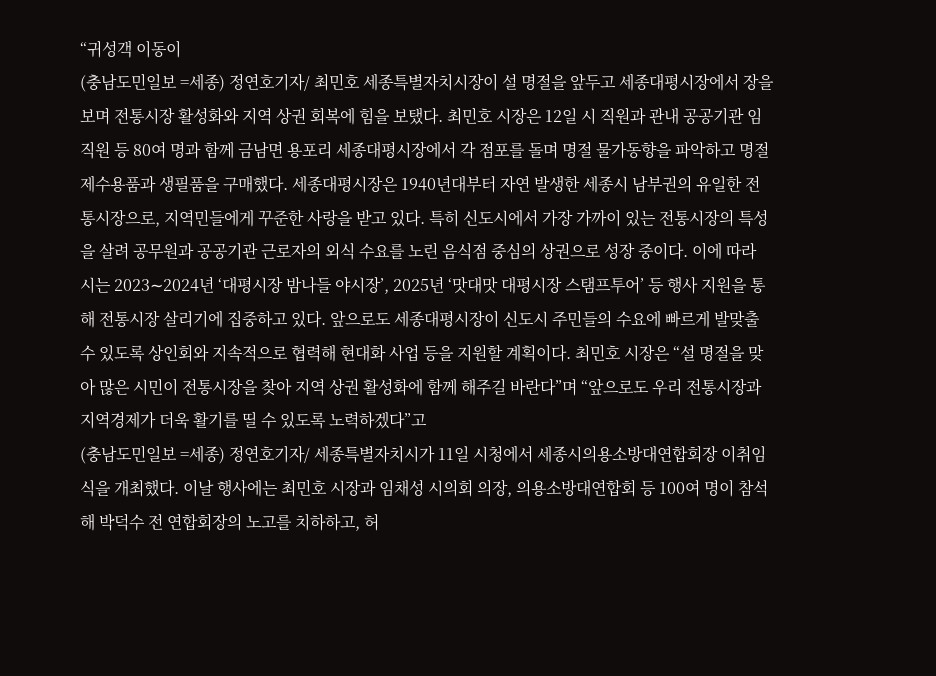“귀성객 이동이
(충남도민일보 =세종) 정연호기자/ 최민호 세종특별자치시장이 설 명절을 앞두고 세종대평시장에서 장을 보며 전통시장 활성화와 지역 상권 회복에 힘을 보탰다. 최민호 시장은 12일 시 직원과 관내 공공기관 임직원 등 80여 명과 함께 금남면 용포리 세종대평시장에서 각 점포를 돌며 명절 물가동향을 파악하고 명절 제수용품과 생필품을 구매했다. 세종대평시장은 1940년대부터 자연 발생한 세종시 남부권의 유일한 전통시장으로, 지역민들에게 꾸준한 사랑을 받고 있다. 특히 신도시에서 가장 가까이 있는 전통시장의 특성을 살려 공무원과 공공기관 근로자의 외식 수요를 노린 음식점 중심의 상권으로 성장 중이다. 이에 따라 시는 2023∼2024년 ‘대평시장 밤나들 야시장’, 2025년 ‘맛대맛 대평시장 스탬프투어’ 등 행사 지원을 통해 전통시장 살리기에 집중하고 있다. 앞으로도 세종대평시장이 신도시 주민들의 수요에 빠르게 발맞출 수 있도록 상인회와 지속적으로 협력해 현대화 사업 등을 지원할 계획이다. 최민호 시장은 “설 명절을 맞아 많은 시민이 전통시장을 찾아 지역 상권 활성화에 함께 해주길 바란다”며 “앞으로도 우리 전통시장과 지역경제가 더욱 활기를 띨 수 있도록 노력하겠다”고
(충남도민일보 =세종) 정연호기자/ 세종특별자치시가 11일 시청에서 세종시의용소방대연합회장 이취임식을 개최했다. 이날 행사에는 최민호 시장과 임채성 시의회 의장, 의용소방대연합회 등 100여 명이 참석해 박덕수 전 연합회장의 노고를 치하하고, 허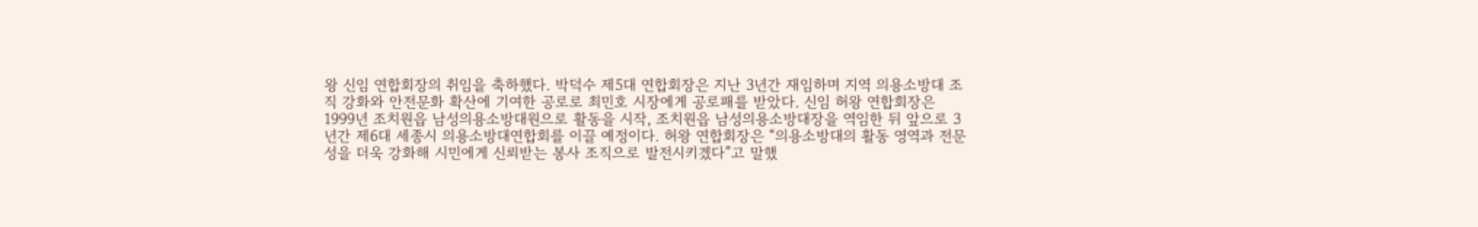왕 신임 연합회장의 취임을 축하했다. 박덕수 제5대 연합회장은 지난 3년간 재임하며 지역 의용소방대 조직 강화와 안전문화 확산에 기여한 공로로 최민호 시장에게 공로패를 받았다. 신임 허왕 연합회장은 1999년 조치원읍 남성의용소방대원으로 활동을 시작, 조치원읍 남성의용소방대장을 역임한 뒤 앞으로 3년간 제6대 세종시 의용소방대연합회를 이끌 예정이다. 허왕 연합회장은 “의용소방대의 활동 영역과 전문성을 더욱 강화해 시민에게 신뢰받는 봉사 조직으로 발전시키겠다”고 말했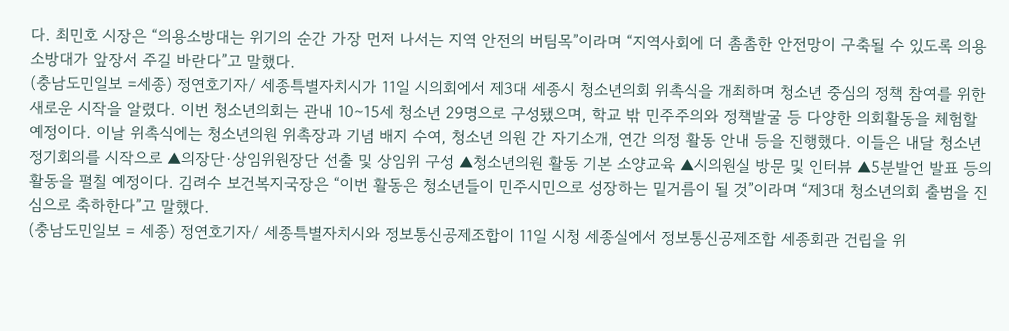다. 최민호 시장은 “의용소방대는 위기의 순간 가장 먼저 나서는 지역 안전의 버팀목”이라며 “지역사회에 더 촘촘한 안전망이 구축될 수 있도록 의용소방대가 앞장서 주길 바란다”고 말했다.
(충남도민일보 =세종) 정연호기자/ 세종특별자치시가 11일 시의회에서 제3대 세종시 청소년의회 위촉식을 개최하며 청소년 중심의 정책 참여를 위한 새로운 시작을 알렸다. 이번 청소년의회는 관내 10∼15세 청소년 29명으로 구성됐으며, 학교 밖 민주주의와 정책발굴 등 다양한 의회활동을 체험할 예정이다. 이날 위촉식에는 청소년의원 위촉장과 기념 배지 수여, 청소년 의원 간 자기소개, 연간 의정 활동 안내 등을 진행했다. 이들은 내달 청소년 정기회의를 시작으로 ▲의장단·상임위원장단 선출 및 상임위 구성 ▲청소년의원 활동 기본 소양교육 ▲시의원실 방문 및 인터뷰 ▲5분발언 발표 등의 활동을 펼칠 예정이다. 김려수 보건복지국장은 “이번 활동은 청소년들이 민주시민으로 성장하는 밑거름이 될 것”이라며 “제3대 청소년의회 출범을 진심으로 축하한다”고 말했다.
(충남도민일보 = 세종) 정연호기자/ 세종특별자치시와 정보통신공제조합이 11일 시청 세종실에서 정보통신공제조합 세종회관 건립을 위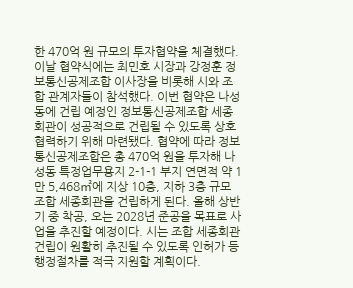한 470억 원 규모의 투자협약을 체결했다. 이날 협약식에는 최민호 시장과 강정훈 정보통신공제조합 이사장을 비롯해 시와 조합 관계자들이 참석했다. 이번 협약은 나성동에 건립 예정인 정보통신공제조합 세종회관이 성공적으로 건립될 수 있도록 상호 협력하기 위해 마련됐다. 협약에 따라 정보통신공제조합은 총 470억 원을 투자해 나성동 특정업무용지 2-1-1 부지 연면적 약 1만 5,468㎡에 지상 10층, 지하 3층 규모 조합 세종회관을 건립하게 된다. 올해 상반기 중 착공, 오는 2028년 준공을 목표로 사업을 추진할 예정이다. 시는 조합 세종회관 건립이 원활히 추진될 수 있도록 인허가 등 행정절차를 적극 지원할 계획이다.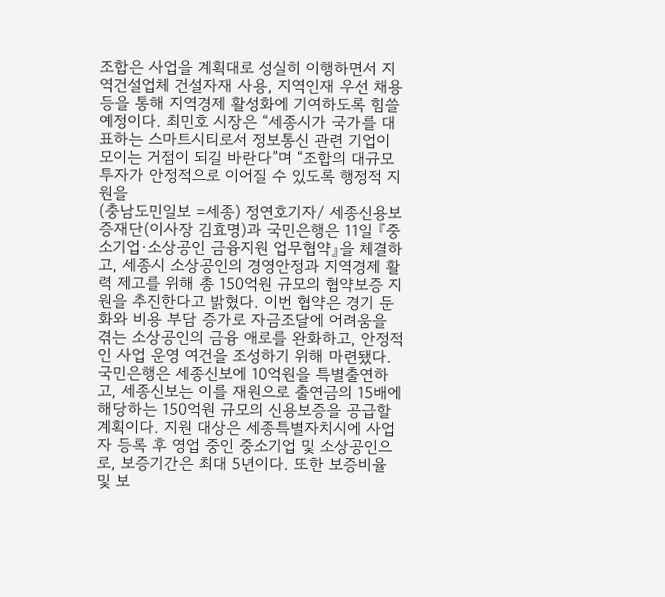조합은 사업을 계획대로 성실히 이행하면서 지역건설업체 건설자재 사용, 지역인재 우선 채용 등을 통해 지역경제 활성화에 기여하도록 힘쓸 예정이다. 최민호 시장은 “세종시가 국가를 대표하는 스마트시티로서 정보통신 관련 기업이 모이는 거점이 되길 바란다”며 “조합의 대규모 투자가 안정적으로 이어질 수 있도록 행정적 지원을
(충남도민일보 =세종) 정연호기자/ 세종신용보증재단(이사장 김효명)과 국민은행은 11일 『중소기업·소상공인 금융지원 업무협약』을 체결하고, 세종시 소상공인의 경영안정과 지역경제 활력 제고를 위해 총 150억원 규모의 협약보증 지원을 추진한다고 밝혔다. 이번 협약은 경기 둔화와 비용 부담 증가로 자금조달에 어려움을 겪는 소상공인의 금융 애로를 완화하고, 안정적인 사업 운영 여건을 조성하기 위해 마련됐다. 국민은행은 세종신보에 10억원을 특별출연하고, 세종신보는 이를 재원으로 출연금의 15배에 해당하는 150억원 규모의 신용보증을 공급할 계획이다. 지원 대상은 세종특별자치시에 사업자 등록 후 영업 중인 중소기업 및 소상공인으로, 보증기간은 최대 5년이다. 또한 보증비율 및 보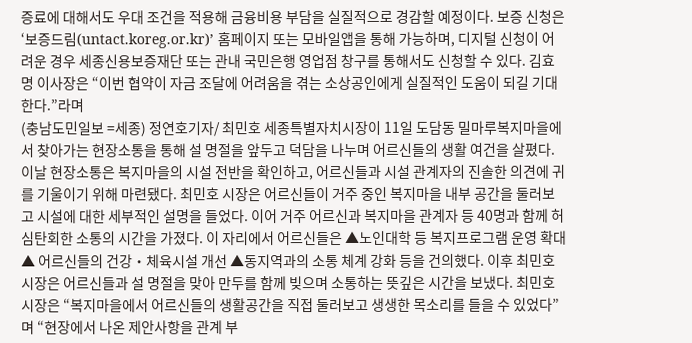증료에 대해서도 우대 조건을 적용해 금융비용 부담을 실질적으로 경감할 예정이다. 보증 신청은 ‘보증드림(untact.koreg.or.kr)’ 홈페이지 또는 모바일앱을 통해 가능하며, 디지털 신청이 어려운 경우 세종신용보증재단 또는 관내 국민은행 영업점 창구를 통해서도 신청할 수 있다. 김효명 이사장은 “이번 협약이 자금 조달에 어려움을 겪는 소상공인에게 실질적인 도움이 되길 기대한다.”라며
(충남도민일보 =세종) 정연호기자/ 최민호 세종특별자치시장이 11일 도담동 밀마루복지마을에서 찾아가는 현장소통을 통해 설 명절을 앞두고 덕담을 나누며 어르신들의 생활 여건을 살폈다. 이날 현장소통은 복지마을의 시설 전반을 확인하고, 어르신들과 시설 관계자의 진솔한 의견에 귀를 기울이기 위해 마련됐다. 최민호 시장은 어르신들이 거주 중인 복지마을 내부 공간을 둘러보고 시설에 대한 세부적인 설명을 들었다. 이어 거주 어르신과 복지마을 관계자 등 40명과 함께 허심탄회한 소통의 시간을 가졌다. 이 자리에서 어르신들은 ▲노인대학 등 복지프로그램 운영 확대 ▲ 어르신들의 건강‧체육시설 개선 ▲동지역과의 소통 체계 강화 등을 건의했다. 이후 최민호 시장은 어르신들과 설 명절을 맞아 만두를 함께 빚으며 소통하는 뜻깊은 시간을 보냈다. 최민호 시장은 “복지마을에서 어르신들의 생활공간을 직접 둘러보고 생생한 목소리를 들을 수 있었다”며 “현장에서 나온 제안사항을 관계 부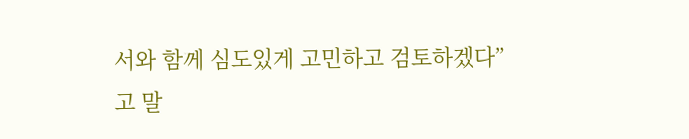서와 함께 심도있게 고민하고 검토하겠다”고 말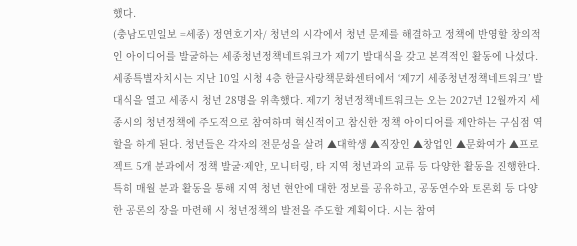했다.
(충남도민일보 =세종) 정연호기자/ 청년의 시각에서 청년 문제를 해결하고 정책에 반영할 창의적인 아이디어를 발굴하는 세종청년정책네트워크가 제7기 발대식을 갖고 본격적인 활동에 나섰다. 세종특별자치시는 지난 10일 시청 4층 한글사랑책문화센터에서 ‘제7기 세종청년정책네트워크’ 발대식을 열고 세종시 청년 28명을 위촉했다. 제7기 청년정책네트워크는 오는 2027년 12월까지 세종시의 청년정책에 주도적으로 참여하며 혁신적이고 참신한 정책 아이디어를 제안하는 구심점 역할을 하게 된다. 청년들은 각자의 전문성을 살려 ▲대학생 ▲직장인 ▲창업인 ▲문화여가 ▲프로젝트 5개 분과에서 정책 발굴·제안, 모니터링, 타 지역 청년과의 교류 등 다양한 활동을 진행한다. 특히 매월 분과 활동을 통해 지역 청년 현안에 대한 정보를 공유하고, 공동연수와 토론회 등 다양한 공론의 장을 마련해 시 청년정책의 발전을 주도할 계획이다. 시는 참여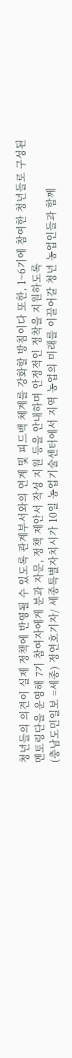청년들의 의견이 실제 정책에 반영될 수 있도록 관계부서와의 연계 및 피드백 체계를 강화할 방침이다 또한, 1~6기에 참여한 청년들로 구성된 멘토링단을 운영해 7기 참여자에게 분과 자문, 정책 제안서 작성 지원 등을 안내하며 안정적인 정착을 지원하도록
(충남도민일보 =세종) 정연호기자/ 세종특별자치시가 10일 농업기술센터에서 지역 농업의 미래를 이끌어갈 청년 농업인들과 함께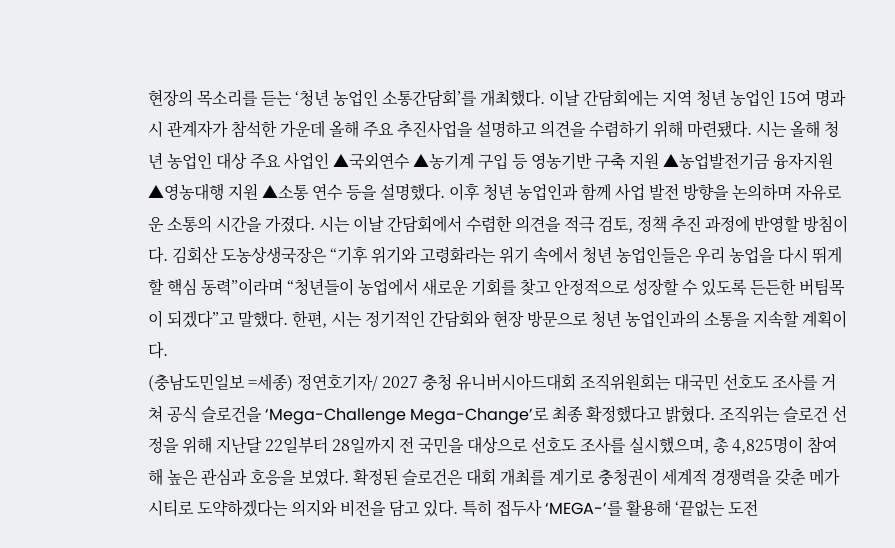현장의 목소리를 듣는 ‘청년 농업인 소통간담회’를 개최했다. 이날 간담회에는 지역 청년 농업인 15여 명과 시 관계자가 참석한 가운데 올해 주요 추진사업을 설명하고 의견을 수렴하기 위해 마련됐다. 시는 올해 청년 농업인 대상 주요 사업인 ▲국외연수 ▲농기계 구입 등 영농기반 구축 지원 ▲농업발전기금 융자지원 ▲영농대행 지원 ▲소통 연수 등을 설명했다. 이후 청년 농업인과 함께 사업 발전 방향을 논의하며 자유로운 소통의 시간을 가졌다. 시는 이날 간담회에서 수렴한 의견을 적극 검토, 정책 추진 과정에 반영할 방침이다. 김회산 도농상생국장은 “기후 위기와 고령화라는 위기 속에서 청년 농업인들은 우리 농업을 다시 뛰게 할 핵심 동력”이라며 “청년들이 농업에서 새로운 기회를 찾고 안정적으로 성장할 수 있도록 든든한 버팀목이 되겠다”고 말했다. 한편, 시는 정기적인 간담회와 현장 방문으로 청년 농업인과의 소통을 지속할 계획이다.
(충남도민일보 =세종) 정연호기자/ 2027 충청 유니버시아드대회 조직위원회는 대국민 선호도 조사를 거쳐 공식 슬로건을 ‘Mega-Challenge Mega-Change’로 최종 확정했다고 밝혔다. 조직위는 슬로건 선정을 위해 지난달 22일부터 28일까지 전 국민을 대상으로 선호도 조사를 실시했으며, 총 4,825명이 참여해 높은 관심과 호응을 보였다. 확정된 슬로건은 대회 개최를 계기로 충청권이 세계적 경쟁력을 갖춘 메가시티로 도약하겠다는 의지와 비전을 담고 있다. 특히 접두사 ‘MEGA-’를 활용해 ‘끝없는 도전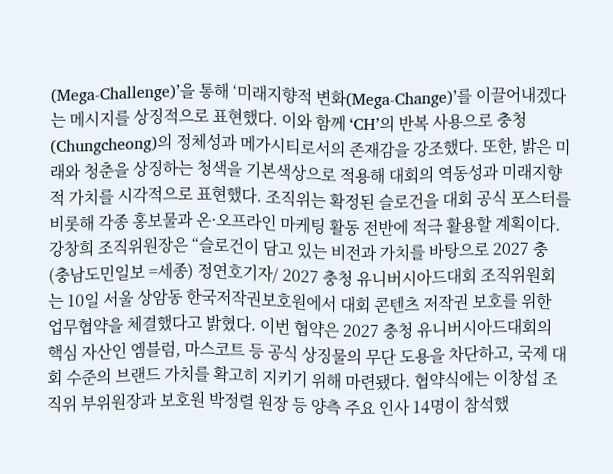(Mega-Challenge)’을 통해 ‘미래지향적 변화(Mega-Change)’를 이끌어내겠다는 메시지를 상징적으로 표현했다. 이와 함께 ‘CH’의 반복 사용으로 충청(Chungcheong)의 정체성과 메가시티로서의 존재감을 강조했다. 또한, 밝은 미래와 청춘을 상징하는 청색을 기본색상으로 적용해 대회의 역동성과 미래지향적 가치를 시각적으로 표현했다. 조직위는 확정된 슬로건을 대회 공식 포스터를 비롯해 각종 홍보물과 온·오프라인 마케팅 활동 전반에 적극 활용할 계획이다. 강창희 조직위원장은 “슬로건이 담고 있는 비전과 가치를 바탕으로 2027 충
(충남도민일보 =세종) 정연호기자/ 2027 충청 유니버시아드대회 조직위원회는 10일 서울 상암동 한국저작권보호원에서 대회 콘텐츠 저작권 보호를 위한 업무협약을 체결했다고 밝혔다. 이번 협약은 2027 충청 유니버시아드대회의 핵심 자산인 엠블럼, 마스코트 등 공식 상징물의 무단 도용을 차단하고, 국제 대회 수준의 브랜드 가치를 확고히 지키기 위해 마련됐다. 협약식에는 이창섭 조직위 부위원장과 보호원 박정렬 원장 등 양측 주요 인사 14명이 참석했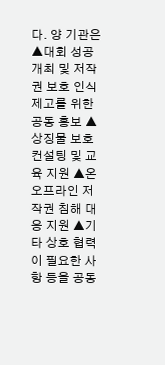다. 양 기관은 ▲대회 성공 개최 및 저작권 보호 인식 제고를 위한 공동 홍보 ▲상징물 보호 컨설팅 및 교육 지원 ▲온오프라인 저작권 침해 대응 지원 ▲기타 상호 협력이 필요한 사항 등을 공동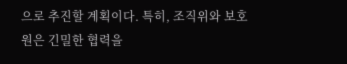으로 추진할 계획이다. 특히, 조직위와 보호원은 긴밀한 협력을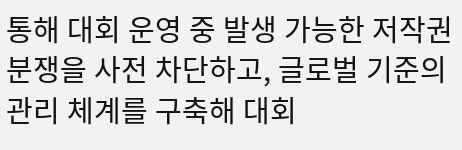통해 대회 운영 중 발생 가능한 저작권 분쟁을 사전 차단하고, 글로벌 기준의 관리 체계를 구축해 대회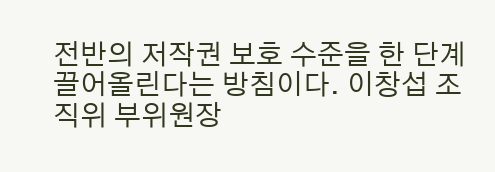전반의 저작권 보호 수준을 한 단계 끌어올린다는 방침이다. 이창섭 조직위 부위원장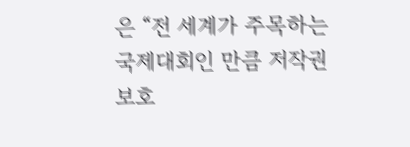은 “전 세계가 주목하는 국제대회인 만큼 저작권 보호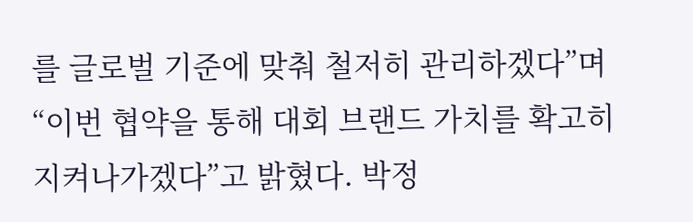를 글로벌 기준에 맞춰 철저히 관리하겠다”며 “이번 협약을 통해 대회 브랜드 가치를 확고히 지켜나가겠다”고 밝혔다. 박정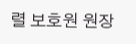렬 보호원 원장